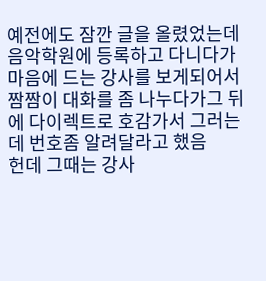예전에도 잠깐 글을 올렸었는데 음악학원에 등록하고 다니다가 마음에 드는 강사를 보게되어서 짬짬이 대화를 좀 나누다가그 뒤에 다이렉트로 호감가서 그러는데 번호좀 알려달라고 했음
헌데 그때는 강사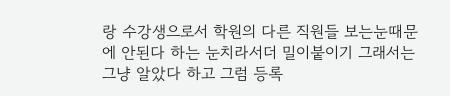랑 수강생으로서 학원의 다른 직원들 보는눈때문에 안된다 하는 눈치라서더 밀이붙이기 그래서는 그냥 알았다 하고 그럼 등록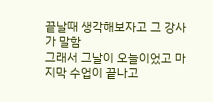끝날때 생각해보자고 그 강사가 말함
그래서 그날이 오늘이었고 마지막 수업이 끝나고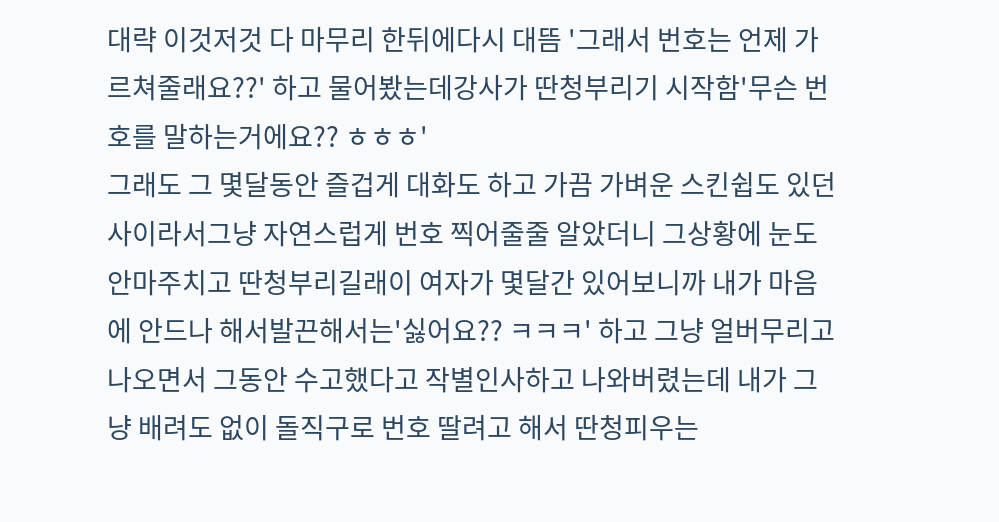대략 이것저것 다 마무리 한뒤에다시 대뜸 '그래서 번호는 언제 가르쳐줄래요??' 하고 물어봤는데강사가 딴청부리기 시작함'무슨 번호를 말하는거에요?? ㅎㅎㅎ'
그래도 그 몇달동안 즐겁게 대화도 하고 가끔 가벼운 스킨쉽도 있던 사이라서그냥 자연스럽게 번호 찍어줄줄 알았더니 그상황에 눈도 안마주치고 딴청부리길래이 여자가 몇달간 있어보니까 내가 마음에 안드나 해서발끈해서는'싫어요?? ㅋㅋㅋ' 하고 그냥 얼버무리고 나오면서 그동안 수고했다고 작별인사하고 나와버렸는데 내가 그냥 배려도 없이 돌직구로 번호 딸려고 해서 딴청피우는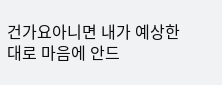건가요아니면 내가 예상한대로 마음에 안드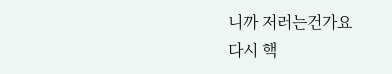니까 저러는건가요
다시 핵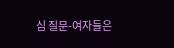심 질문-여자들은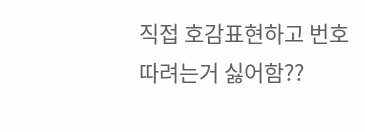직접 호감표현하고 번호따려는거 싫어함??